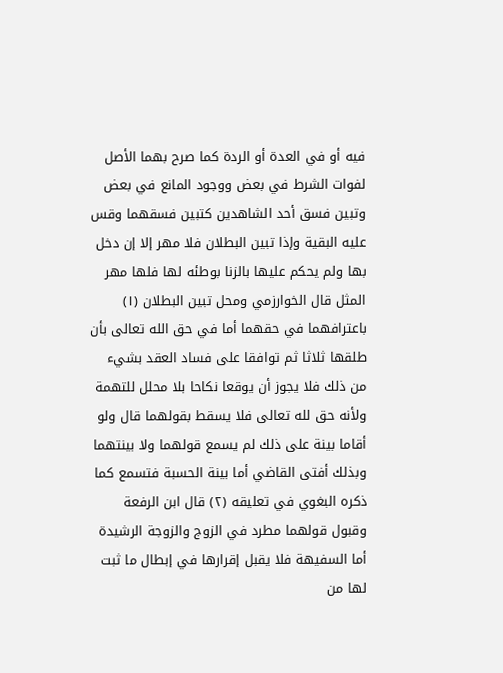فيه أو في العدة أو الردة كما صرح بهما الأصل لفوات الشرط في بعض ووجود المانع في بعض وتبين فسق أحد الشاهدين كتبين فسقهما وقس عليه البقية وإذا تبين البطلان فلا مهر إلا إن دخل بها ولم يحكم عليها بالزنا بوطئه لها فلها مهر المثل قال الخوارزمي ومحل تبين البطلان (١) باعترافهما في حقهما أما في حق الله تعالى بأن طلقها ثلاثا ثم توافقا على فساد العقد بشيء من ذلك فلا يجوز أن يوقعا نكاحا بلا محلل للتهمة ولأنه حق لله تعالى فلا يسقط بقولهما قال ولو أقاما بينة على ذلك لم يسمع قولهما ولا بينتهما وبذلك أفتى القاضي أما بينة الحسبة فتسمع كما ذكره البغوي في تعليقه (٢) قال ابن الرفعة وقبول قولهما مطرد في الزوج والزوجة الرشيدة أما السفيهة فلا يقبل إقرارها في إبطال ما ثبت لها من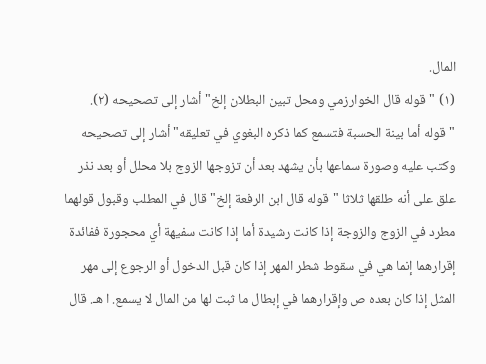المال.
(١) "قوله قال الخوارزمي ومحل تبين البطلان إلخ" أشار إلى تصحيحه (٢). "قوله أما بينة الحسبة فتسمع كما ذكره البغوي في تعليقه" أشار إلى تصحيحه وكتب عليه وصورة سماعها بأن يشهد بعد أن تزوجها الزوج بلا محلل أو بعد نذر علق على أنه طلقها ثلاثا "قوله قال ابن الرفعة إلخ" قال في المطلب وقبول قولهما مطرد في الزوج والزوجة إذا كانت رشيدة أما إذا كانت سفيهة أي محجورة ففائدة إقرارهما إنما هي في سقوط شطر المهر إذا كان قبل الدخول أو الرجوع إلى مهر المثل إذا كان بعده ص وإقرارهما في إبطال ما ثبت لها من المال لا يسمع. ا هـ. قال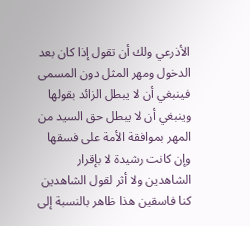الأذرعي ولك أن تقول إذا كان بعد الدخول ومهر المثل دون المسمى فينبغي أن لا يبطل الزائد بقولها وينبغي أن لا يبطل حق السيد من المهر بموافقة الأمة على فسقها وإن كانت رشيدة لا بإقرار الشاهدين ولا أثر لقول الشاهدين كنا فاسقين هذا ظاهر بالنسبة إلى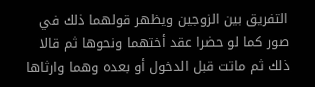التفريق بين الزوجين ويظهر قولهما ذلك في صور كما لو حضرا عقد أختهما ونحوها ثم قالا ذلك ثم ماتت قبل الدخول أو بعده وهما وارثاها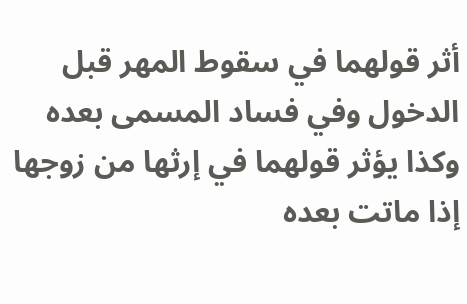أثر قولهما في سقوط المهر قبل الدخول وفي فساد المسمى بعده وكذا يؤثر قولهما في إرثها من زوجها إذا ماتت بعده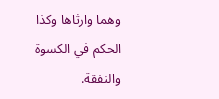وهما وارثاها وكذا الحكم في الكسوة والنفقة.